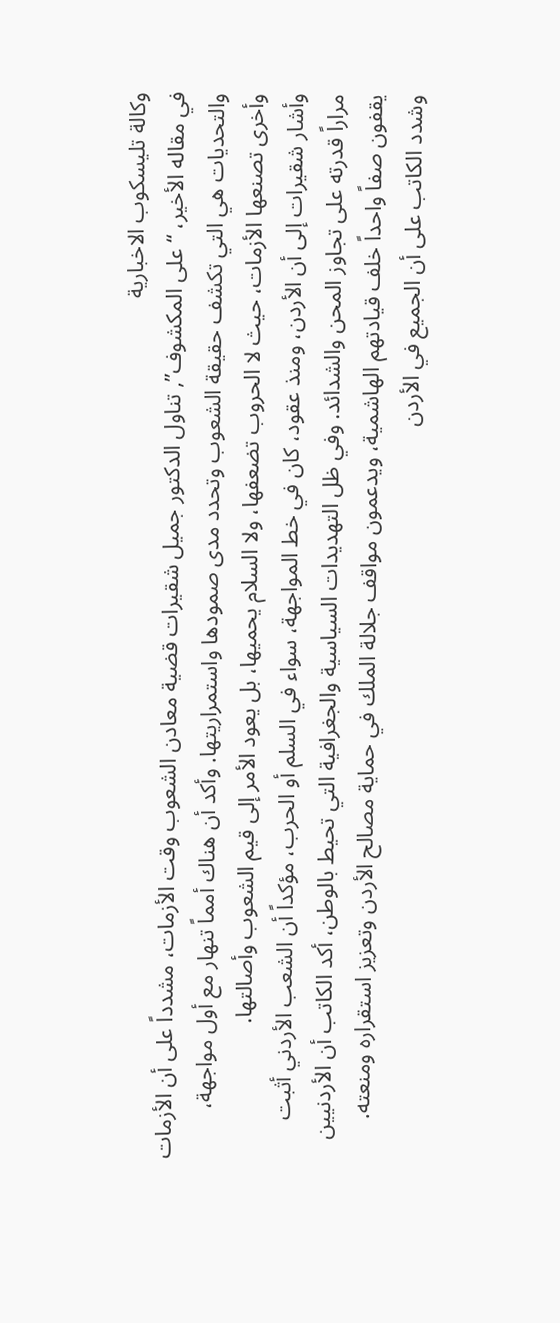وكالة تليسكوب الاخبارية
في مقاله الأخير، “على المكشوف”, تناول الدكتور جميل شقيرات قضية معادن الشعوب وقت الأزمات، مشدداً على أن الأزمات والتحديات هي التي تكشف حقيقة الشعوب وتحدد مدى صمودها واستمراريتها. وأكد أن هناك أمماً تنهار مع أول مواجهة، وأخرى تصنعها الأزمات، حيث لا الحروب تضعفها، ولا السلام يحميها، بل يعود الأمر إلى قيم الشعوب وأصالتها.
وأشار شقيرات إلى أن الأردن، ومنذ عقود، كان في خط المواجهة، سواء في السلم أو الحرب، مؤكداً أن الشعب الأردني أثبت مراراً قدرته على تجاوز المحن والشدائد. وفي ظل التهديدات السياسية والجغرافية التي تحيط بالوطن، أكد الكاتب أن الأردنيين يقفون صفاً واحداً خلف قيادتهم الهاشمية، ويدعمون مواقف جلالة الملك في حماية مصالح الأردن وتعزيز استقراره ومنعته.
وشدد الكاتب على أن الجميع في الأردن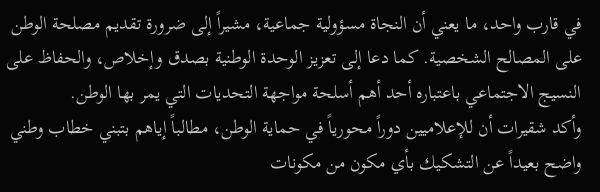في قارب واحد، ما يعني أن النجاة مسؤولية جماعية، مشيراً إلى ضرورة تقديم مصلحة الوطن على المصالح الشخصية. كما دعا إلى تعزيز الوحدة الوطنية بصدق وإخلاص، والحفاظ على النسيج الاجتماعي باعتباره أحد أهم أسلحة مواجهة التحديات التي يمر بها الوطن.
وأكد شقيرات أن للإعلاميين دوراً محورياً في حماية الوطن، مطالباً إياهم بتبني خطاب وطني واضح بعيداً عن التشكيك بأي مكون من مكونات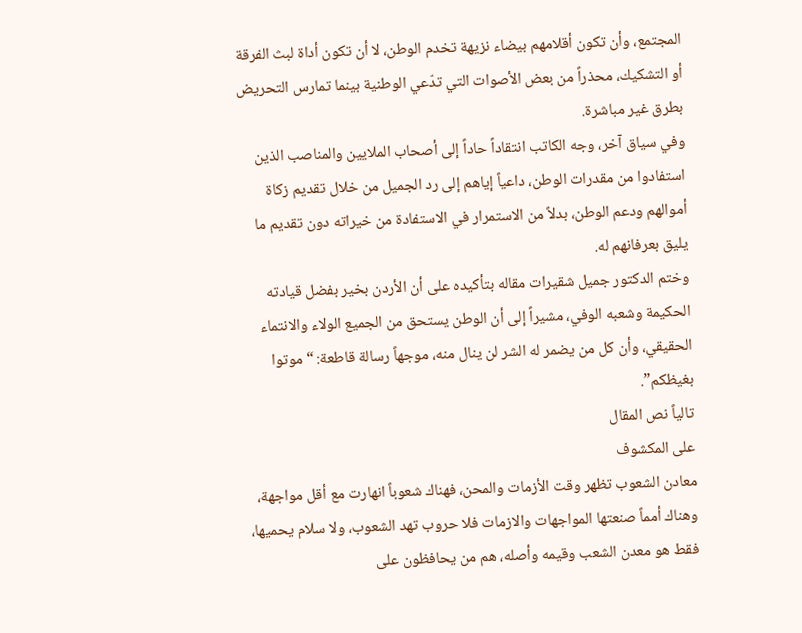المجتمع، وأن تكون أقلامهم بيضاء نزيهة تخدم الوطن، لا أن تكون أداة لبث الفرقة أو التشكيك، محذراً من بعض الأصوات التي تدّعي الوطنية بينما تمارس التحريض بطرق غير مباشرة.
وفي سياق آخر، وجه الكاتب انتقاداً حاداً إلى أصحاب الملايين والمناصب الذين استفادوا من مقدرات الوطن، داعياً إياهم إلى رد الجميل من خلال تقديم زكاة أموالهم ودعم الوطن، بدلاً من الاستمرار في الاستفادة من خيراته دون تقديم ما يليق بعرفانهم له.
وختم الدكتور جميل شقيرات مقاله بتأكيده على أن الأردن بخير بفضل قيادته الحكيمة وشعبه الوفي، مشيراً إلى أن الوطن يستحق من الجميع الولاء والانتماء الحقيقي، وأن كل من يضمر له الشر لن ينال منه، موجهاً رسالة قاطعة: “موتوا بغيظكم”.
تالياً نص المقال
على المكشوف
معادن الشعوب تظهر وقت الأزمات والمحن، فهناك شعوباً انهارت مع أقل مواجهة، وهناك أمماً صنعتها المواجهات والازمات فلا حروب تهد الشعوب، ولا سلام يحميها، فقط هو معدن الشعب وقيمه وأصله، هم من يحافظون على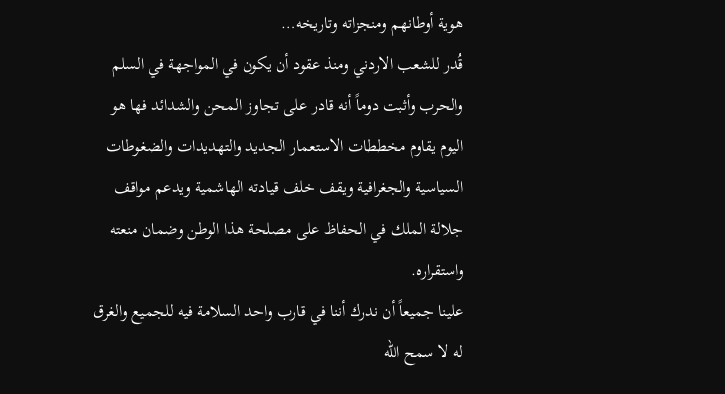هوية أوطانهم ومنجزاته وتاريخه…
قُدر للشعب الاردني ومنذ عقود أن يكون في المواجهة في السلم والحرب وأثبت دوماً أنه قادر على تجاوز المحن والشدائد فها هو اليوم يقاوم مخططات الاستعمار الجديد والتهديدات والضغوطات السياسية والجغرافية ويقف خلف قيادته الهاشمية ويدعم مواقف جلالة الملك في الحفاظ على مصلحة هذا الوطن وضمان منعته واستقراره.
علينا جميعاً أن ندرك أننا في قارب واحد السلامة فيه للجميع والغرق له لا سمح الله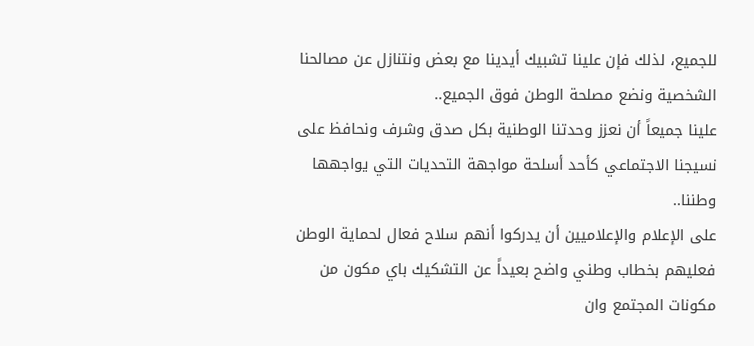للجميع، لذلك فإن علينا تشبيك أيدينا مع بعض ونتنازل عن مصالحنا الشخصية ونضع مصلحة الوطن فوق الجميع..
علينا جميعاً أن نعزز وحدتنا الوطنية بكل صدق وشرف ونحافظ على نسيجنا الاجتماعي كأحد أسلحة مواجهة التحديات التي يواجهها وطننا..
على الإعلام والإعلاميين أن يدركوا أنهم سلاح فعال لحماية الوطن فعليهم بخطاب وطني واضح بعيداً عن التشكيك باي مكون من مكونات المجتمع وان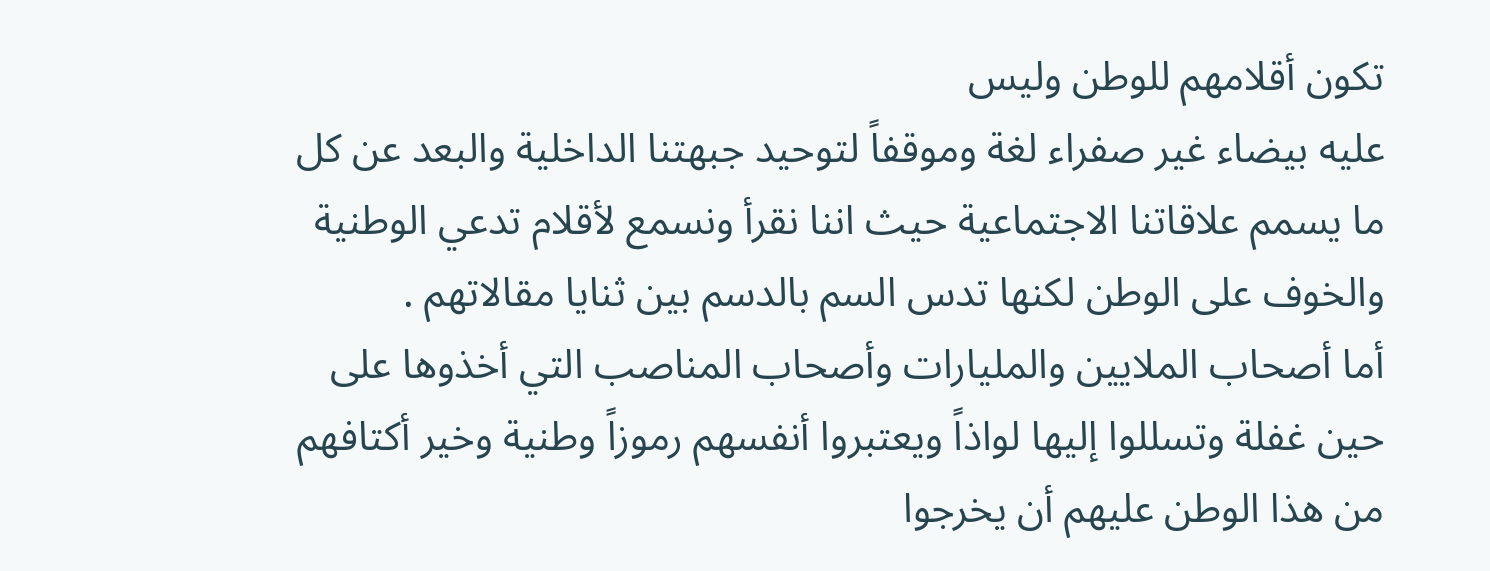تكون أقلامهم للوطن وليس
عليه بيضاء غير صفراء لغة وموقفاً لتوحيد جبهتنا الداخلية والبعد عن كل ما يسمم علاقاتنا الاجتماعية حيث اننا نقرأ ونسمع لأقلام تدعي الوطنية والخوف على الوطن لكنها تدس السم بالدسم بين ثنايا مقالاتهم .
أما أصحاب الملايين والمليارات وأصحاب المناصب التي أخذوها على حين غفلة وتسللوا إليها لواذاً ويعتبروا أنفسهم رموزاً وطنية وخير أكتافهم من هذا الوطن عليهم أن يخرجوا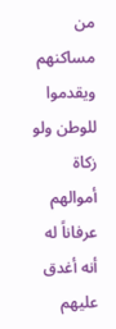من مساكنهم ويقدموا للوطن ولو زكاة أموالهم عرفاناً له أنه أغدق عليهم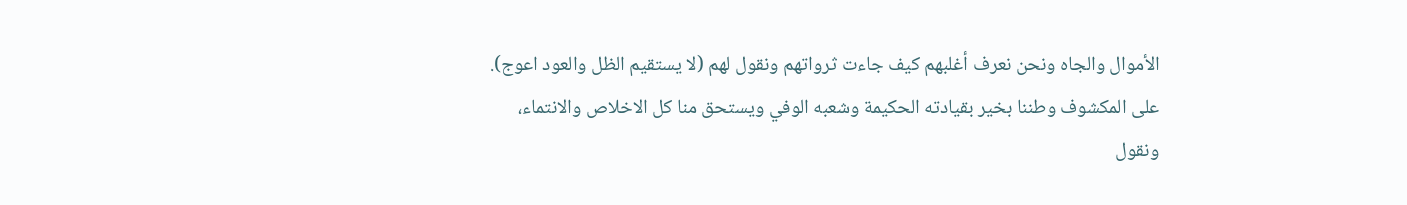الأموال والجاه ونحن نعرف أغلبهم كيف جاءت ثرواتهم ونقول لهم (لا يستقيم الظل والعود اعوج).
على المكشوف وطننا بخير بقيادته الحكيمة وشعبه الوفي ويستحق منا كل الاخلاص والانتماء،
ونقول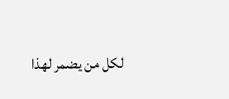لكل من يضمر لهذا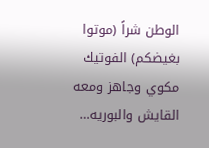الوطن شراً (موتوا بغيضكم) الفوتيك مكوي وجاهز ومعه القايش والبوريه…